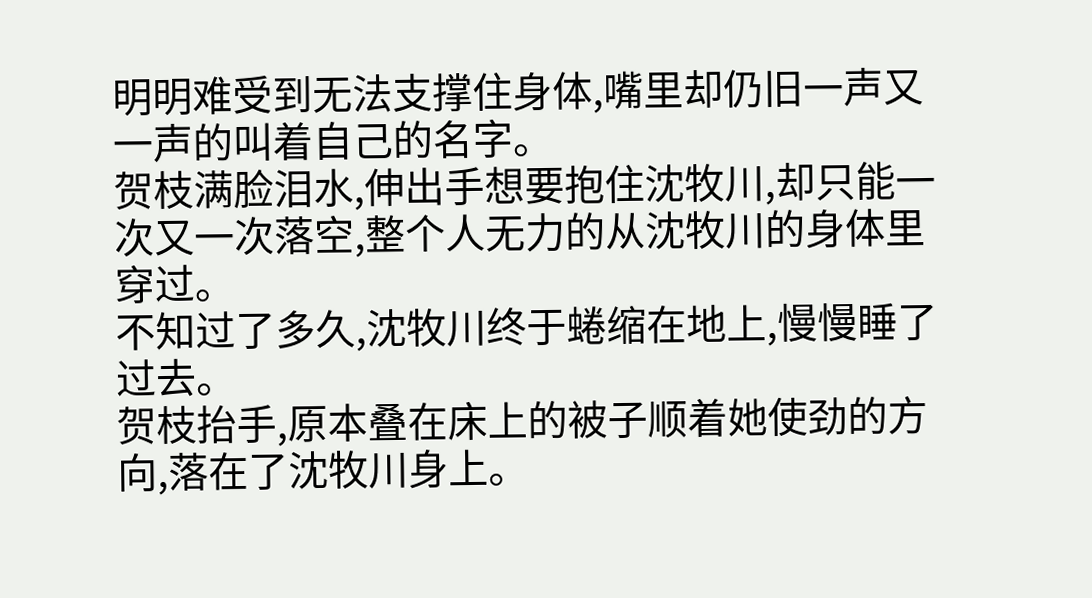明明难受到无法支撑住身体,嘴里却仍旧一声又一声的叫着自己的名字。
贺枝满脸泪水,伸出手想要抱住沈牧川,却只能一次又一次落空,整个人无力的从沈牧川的身体里穿过。
不知过了多久,沈牧川终于蜷缩在地上,慢慢睡了过去。
贺枝抬手,原本叠在床上的被子顺着她使劲的方向,落在了沈牧川身上。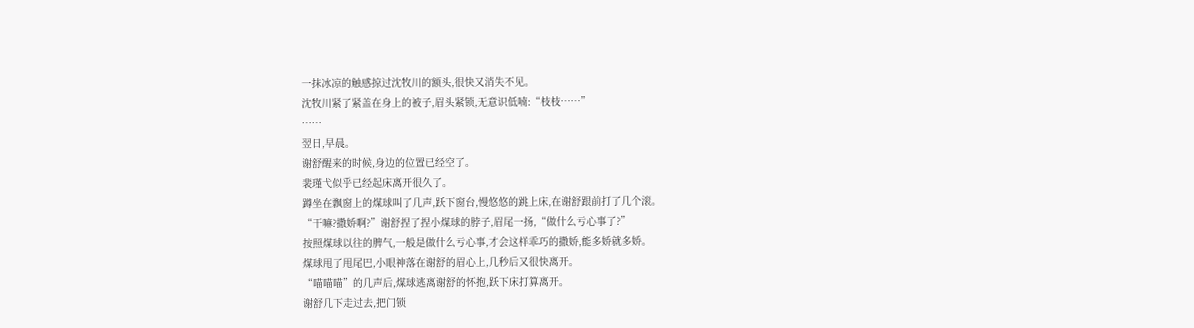一抹冰凉的触感掠过沈牧川的额头,很快又消失不见。
沈牧川紧了紧盖在身上的被子,眉头紧锁,无意识低喃:“枝枝……”
……
翌日,早晨。
谢舒醒来的时候,身边的位置已经空了。
裴瑾弋似乎已经起床离开很久了。
蹲坐在飘窗上的煤球叫了几声,跃下窗台,慢悠悠的跳上床,在谢舒跟前打了几个滚。
“干嘛?撒娇啊?”谢舒捏了捏小煤球的脖子,眉尾一扬,“做什么亏心事了?”
按照煤球以往的脾气,一般是做什么亏心事,才会这样乖巧的撒娇,能多娇就多娇。
煤球甩了甩尾巴,小眼神落在谢舒的眉心上,几秒后又很快离开。
“喵喵喵”的几声后,煤球逃离谢舒的怀抱,跃下床打算离开。
谢舒几下走过去,把门锁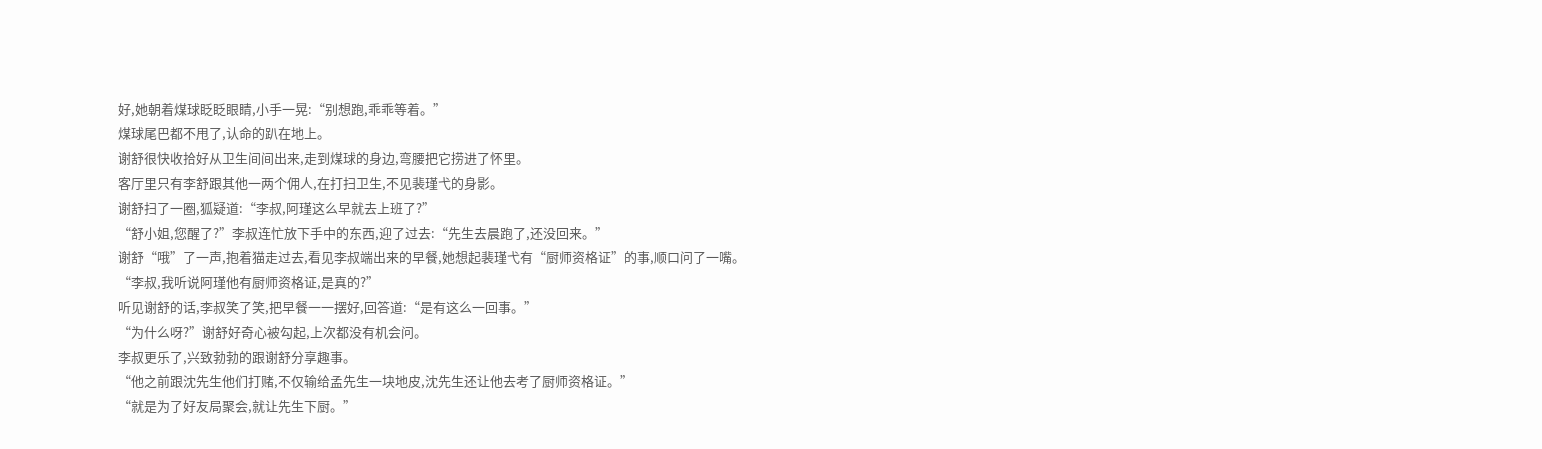好,她朝着煤球眨眨眼睛,小手一晃:“别想跑,乖乖等着。”
煤球尾巴都不甩了,认命的趴在地上。
谢舒很快收拾好从卫生间间出来,走到煤球的身边,弯腰把它捞进了怀里。
客厅里只有李舒跟其他一两个佣人,在打扫卫生,不见裴瑾弋的身影。
谢舒扫了一圈,狐疑道:“李叔,阿瑾这么早就去上班了?”
“舒小姐,您醒了?”李叔连忙放下手中的东西,迎了过去:“先生去晨跑了,还没回来。”
谢舒“哦”了一声,抱着猫走过去,看见李叔端出来的早餐,她想起裴瑾弋有“厨师资格证”的事,顺口问了一嘴。
“李叔,我听说阿瑾他有厨师资格证,是真的?”
听见谢舒的话,李叔笑了笑,把早餐一一摆好,回答道:“是有这么一回事。”
“为什么呀?”谢舒好奇心被勾起,上次都没有机会问。
李叔更乐了,兴致勃勃的跟谢舒分享趣事。
“他之前跟沈先生他们打赌,不仅输给孟先生一块地皮,沈先生还让他去考了厨师资格证。”
“就是为了好友局聚会,就让先生下厨。”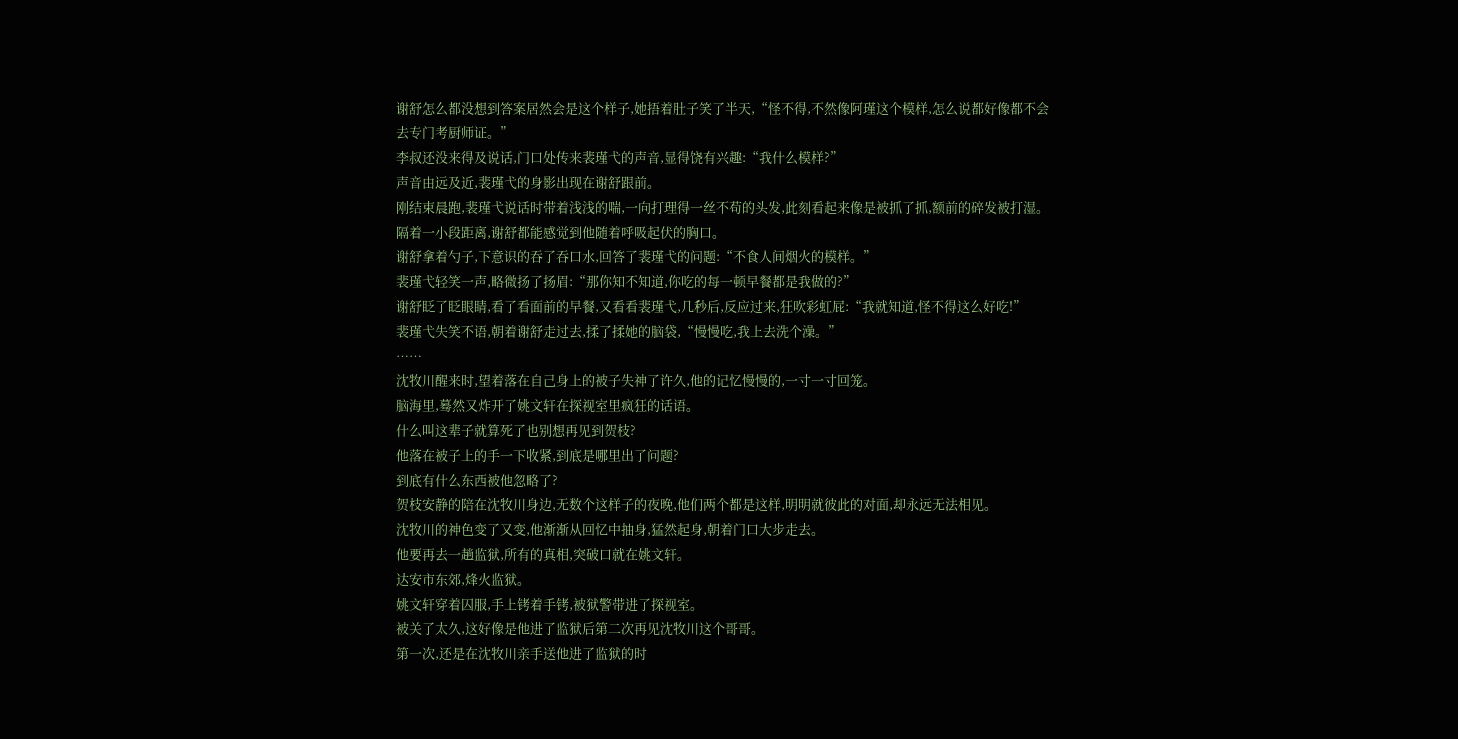谢舒怎么都没想到答案居然会是这个样子,她捂着肚子笑了半天,“怪不得,不然像阿瑾这个模样,怎么说都好像都不会去专门考厨师证。”
李叔还没来得及说话,门口处传来裴瑾弋的声音,显得饶有兴趣:“我什么模样?”
声音由远及近,裴瑾弋的身影出现在谢舒跟前。
刚结束晨跑,裴瑾弋说话时带着浅浅的喘,一向打理得一丝不苟的头发,此刻看起来像是被抓了抓,额前的碎发被打湿。
隔着一小段距离,谢舒都能感觉到他随着呼吸起伏的胸口。
谢舒拿着勺子,下意识的吞了吞口水,回答了裴瑾弋的问题:“不食人间烟火的模样。”
裴瑾弋轻笑一声,略微扬了扬眉:“那你知不知道,你吃的每一顿早餐都是我做的?”
谢舒眨了眨眼睛,看了看面前的早餐,又看看裴瑾弋,几秒后,反应过来,狂吹彩虹屁:“我就知道,怪不得这么好吃!”
裴瑾弋失笑不语,朝着谢舒走过去,揉了揉她的脑袋,“慢慢吃,我上去洗个澡。”
……
沈牧川醒来时,望着落在自己身上的被子失神了许久,他的记忆慢慢的,一寸一寸回笼。
脑海里,蓦然又炸开了姚文轩在探视室里疯狂的话语。
什么叫这辈子就算死了也别想再见到贺枝?
他落在被子上的手一下收紧,到底是哪里出了问题?
到底有什么东西被他忽略了?
贺枝安静的陪在沈牧川身边,无数个这样子的夜晚,他们两个都是这样,明明就彼此的对面,却永远无法相见。
沈牧川的神色变了又变,他渐渐从回忆中抽身,猛然起身,朝着门口大步走去。
他要再去一趟监狱,所有的真相,突破口就在姚文轩。
达安市东郊,烽火监狱。
姚文轩穿着囚服,手上铐着手铐,被狱警带进了探视室。
被关了太久,这好像是他进了监狱后第二次再见沈牧川这个哥哥。
第一次,还是在沈牧川亲手送他进了监狱的时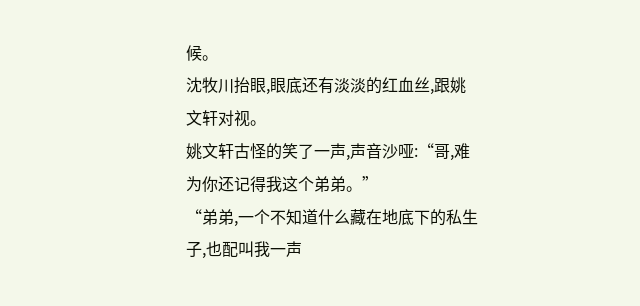候。
沈牧川抬眼,眼底还有淡淡的红血丝,跟姚文轩对视。
姚文轩古怪的笑了一声,声音沙哑:“哥,难为你还记得我这个弟弟。”
“弟弟,一个不知道什么藏在地底下的私生子,也配叫我一声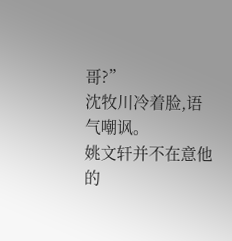哥?”
沈牧川冷着脸,语气嘲讽。
姚文轩并不在意他的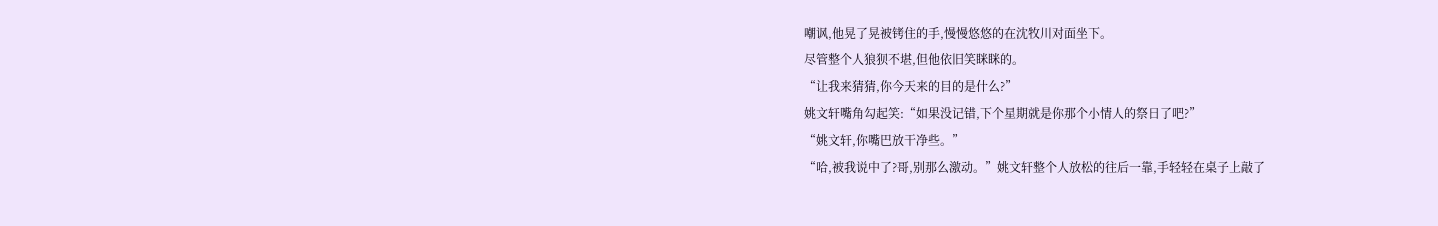嘲讽,他晃了晃被铐住的手,慢慢悠悠的在沈牧川对面坐下。
尽管整个人狼狈不堪,但他依旧笑眯眯的。
“让我来猜猜,你今天来的目的是什么?”
姚文轩嘴角勾起笑:“如果没记错,下个星期就是你那个小情人的祭日了吧?”
“姚文轩,你嘴巴放干净些。”
“哈,被我说中了?哥,别那么激动。”姚文轩整个人放松的往后一靠,手轻轻在桌子上敲了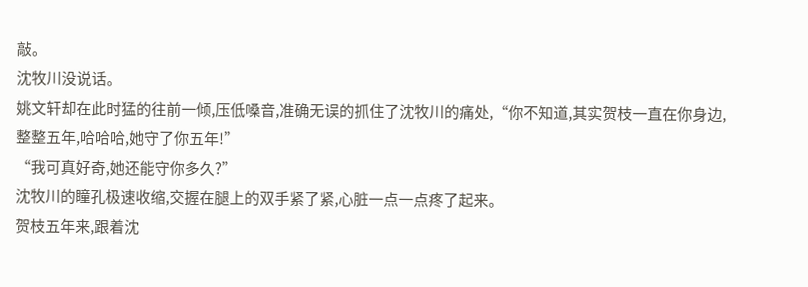敲。
沈牧川没说话。
姚文轩却在此时猛的往前一倾,压低嗓音,准确无误的抓住了沈牧川的痛处,“你不知道,其实贺枝一直在你身边,整整五年,哈哈哈,她守了你五年!”
“我可真好奇,她还能守你多久?”
沈牧川的瞳孔极速收缩,交握在腿上的双手紧了紧,心脏一点一点疼了起来。
贺枝五年来,跟着沈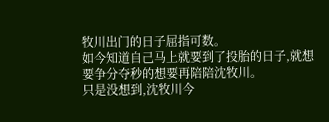牧川出门的日子屈指可数。
如今知道自己马上就要到了投胎的日子,就想要争分夺秒的想要再陪陪沈牧川。
只是没想到,沈牧川今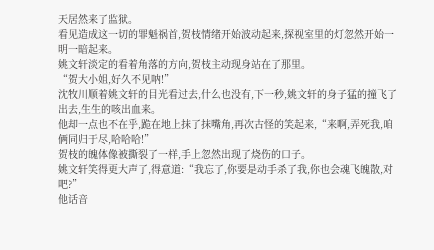天居然来了监狱。
看见造成这一切的罪魁祸首,贺枝情绪开始波动起来,探视室里的灯忽然开始一明一暗起来。
姚文轩淡定的看着角落的方向,贺枝主动现身站在了那里。
“贺大小姐,好久不见呐!”
沈牧川顺着姚文轩的目光看过去,什么也没有,下一秒,姚文轩的身子猛的撞飞了出去,生生的咳出血来。
他却一点也不在乎,跪在地上抹了抹嘴角,再次古怪的笑起来,“来啊,弄死我,咱俩同归于尽,哈哈哈!”
贺枝的魄体像被撕裂了一样,手上忽然出现了烧伤的口子。
姚文轩笑得更大声了,得意道:“我忘了,你要是动手杀了我,你也会魂飞魄散,对吧?”
他话音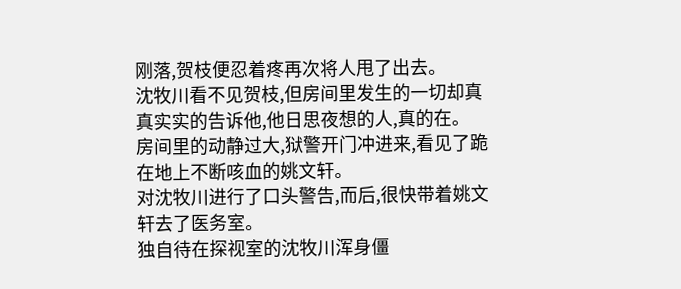刚落,贺枝便忍着疼再次将人甩了出去。
沈牧川看不见贺枝,但房间里发生的一切却真真实实的告诉他,他日思夜想的人,真的在。
房间里的动静过大,狱警开门冲进来,看见了跪在地上不断咳血的姚文轩。
对沈牧川进行了口头警告,而后,很快带着姚文轩去了医务室。
独自待在探视室的沈牧川浑身僵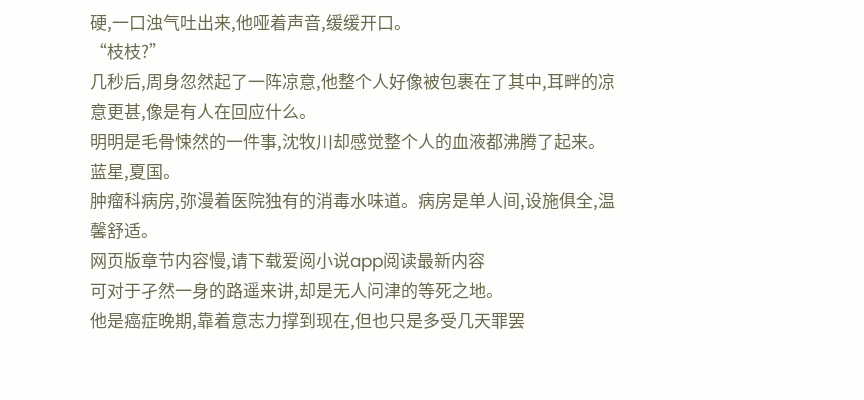硬,一口浊气吐出来,他哑着声音,缓缓开口。
“枝枝?”
几秒后,周身忽然起了一阵凉意,他整个人好像被包裹在了其中,耳畔的凉意更甚,像是有人在回应什么。
明明是毛骨悚然的一件事,沈牧川却感觉整个人的血液都沸腾了起来。 蓝星,夏国。
肿瘤科病房,弥漫着医院独有的消毒水味道。病房是单人间,设施俱全,温馨舒适。
网页版章节内容慢,请下载爱阅小说app阅读最新内容
可对于孑然一身的路遥来讲,却是无人问津的等死之地。
他是癌症晚期,靠着意志力撑到现在,但也只是多受几天罪罢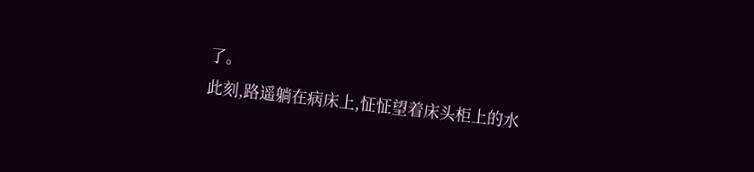了。
此刻,路遥躺在病床上,怔怔望着床头柜上的水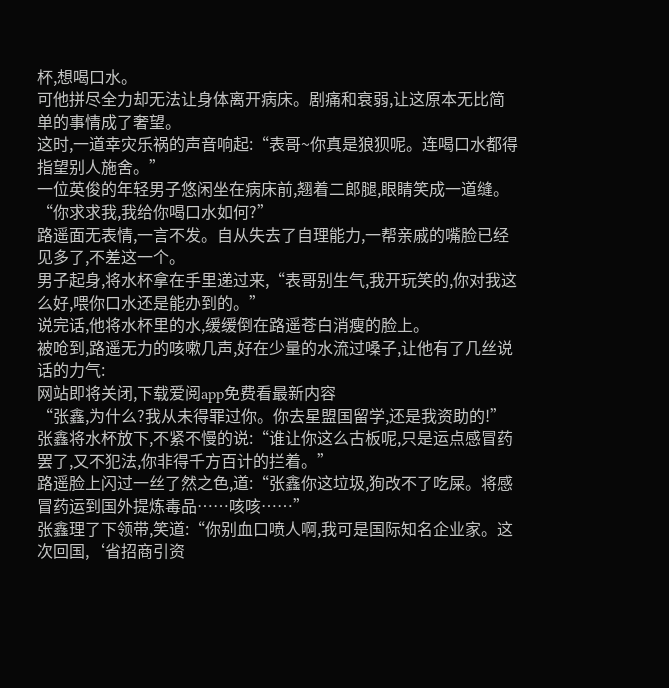杯,想喝口水。
可他拼尽全力却无法让身体离开病床。剧痛和衰弱,让这原本无比简单的事情成了奢望。
这时,一道幸灾乐祸的声音响起:“表哥~你真是狼狈呢。连喝口水都得指望别人施舍。”
一位英俊的年轻男子悠闲坐在病床前,翘着二郎腿,眼睛笑成一道缝。
“你求求我,我给你喝口水如何?”
路遥面无表情,一言不发。自从失去了自理能力,一帮亲戚的嘴脸已经见多了,不差这一个。
男子起身,将水杯拿在手里递过来,“表哥别生气,我开玩笑的,你对我这么好,喂你口水还是能办到的。”
说完话,他将水杯里的水,缓缓倒在路遥苍白消瘦的脸上。
被呛到,路遥无力的咳嗽几声,好在少量的水流过嗓子,让他有了几丝说话的力气:
网站即将关闭,下载爱阅app免费看最新内容
“张鑫,为什么?我从未得罪过你。你去星盟国留学,还是我资助的!”
张鑫将水杯放下,不紧不慢的说:“谁让你这么古板呢,只是运点感冒药罢了,又不犯法,你非得千方百计的拦着。”
路遥脸上闪过一丝了然之色,道:“张鑫你这垃圾,狗改不了吃屎。将感冒药运到国外提炼毒品……咳咳……”
张鑫理了下领带,笑道:“你别血口喷人啊,我可是国际知名企业家。这次回国,‘省招商引资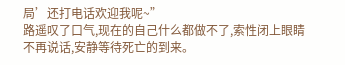局’还打电话欢迎我呢~”
路遥叹了口气,现在的自己什么都做不了,索性闭上眼睛不再说话,安静等待死亡的到来。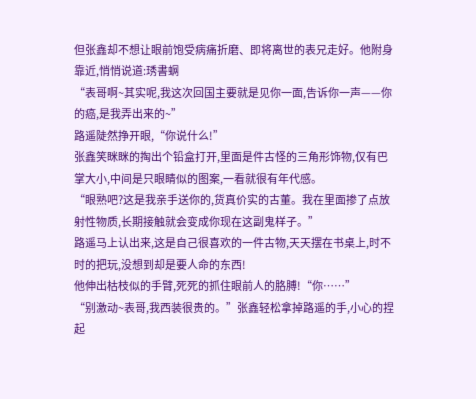但张鑫却不想让眼前饱受病痛折磨、即将离世的表兄走好。他附身靠近,悄悄说道:琇書蛧
“表哥啊~其实呢,我这次回国主要就是见你一面,告诉你一声——你的癌,是我弄出来的~”
路遥陡然挣开眼,“你说什么!”
张鑫笑眯眯的掏出个铅盒打开,里面是件古怪的三角形饰物,仅有巴掌大小,中间是只眼睛似的图案,一看就很有年代感。
“眼熟吧?这是我亲手送你的,货真价实的古董。我在里面掺了点放射性物质,长期接触就会变成你现在这副鬼样子。”
路遥马上认出来,这是自己很喜欢的一件古物,天天摆在书桌上,时不时的把玩,没想到却是要人命的东西!
他伸出枯枝似的手臂,死死的抓住眼前人的胳膊!“你……”
“别激动~表哥,我西装很贵的。”张鑫轻松拿掉路遥的手,小心的捏起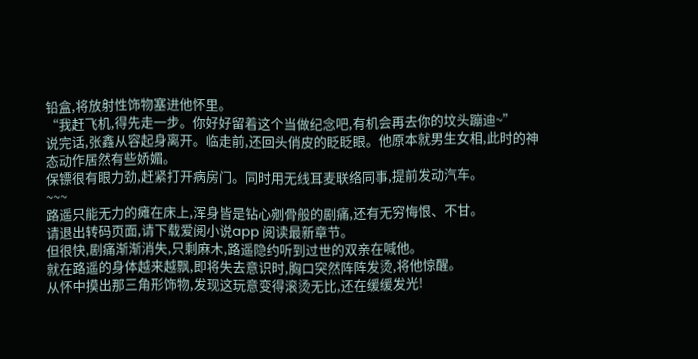铅盒,将放射性饰物塞进他怀里。
“我赶飞机,得先走一步。你好好留着这个当做纪念吧,有机会再去你的坟头蹦迪~”
说完话,张鑫从容起身离开。临走前,还回头俏皮的眨眨眼。他原本就男生女相,此时的神态动作居然有些娇媚。
保镖很有眼力劲,赶紧打开病房门。同时用无线耳麦联络同事,提前发动汽车。
~~~
路遥只能无力的瘫在床上,浑身皆是钻心剜骨般的剧痛,还有无穷悔恨、不甘。
请退出转码页面,请下载爱阅小说app 阅读最新章节。
但很快,剧痛渐渐消失,只剩麻木,路遥隐约听到过世的双亲在喊他。
就在路遥的身体越来越飘,即将失去意识时,胸口突然阵阵发烫,将他惊醒。
从怀中摸出那三角形饰物,发现这玩意变得滚烫无比,还在缓缓发光!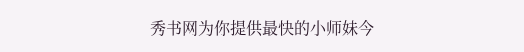秀书网为你提供最快的小师妹今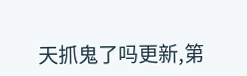天抓鬼了吗更新,第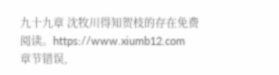九十九章 沈牧川得知贺枝的存在免费阅读。https://www.xiumb12.com
章节错误,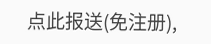点此报送(免注册),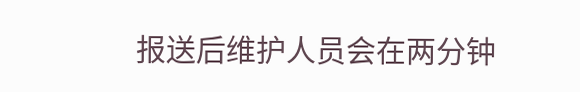报送后维护人员会在两分钟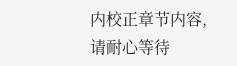内校正章节内容,请耐心等待